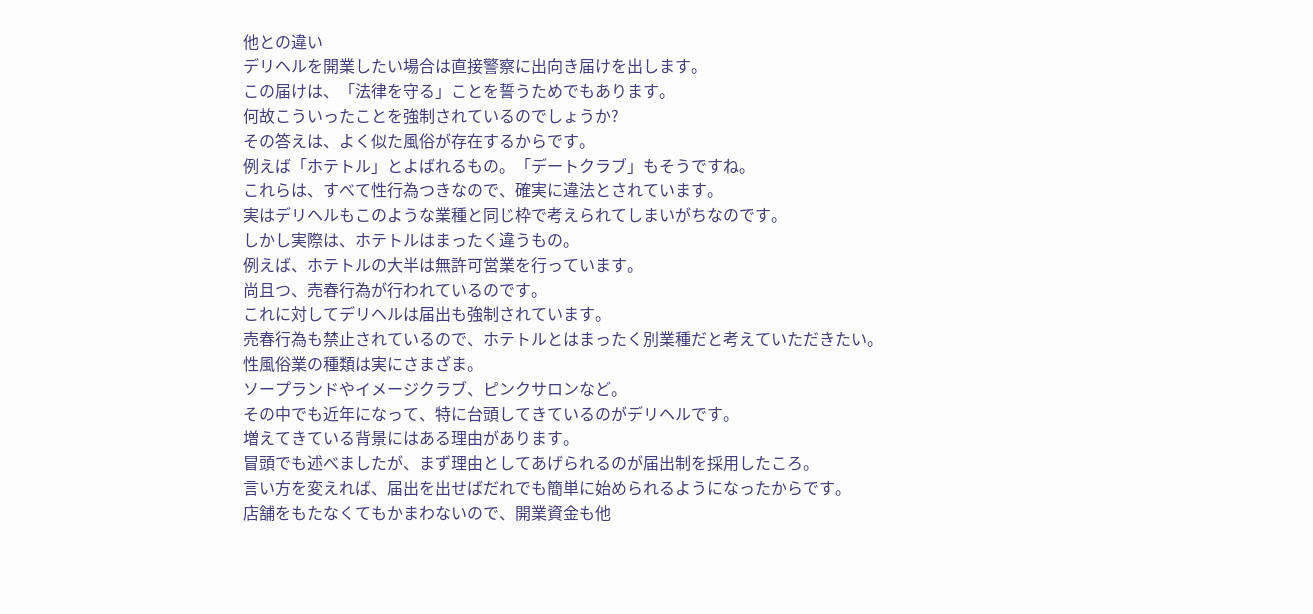他との違い
デリヘルを開業したい場合は直接警察に出向き届けを出します。
この届けは、「法律を守る」ことを誓うためでもあります。
何故こういったことを強制されているのでしょうか?
その答えは、よく似た風俗が存在するからです。
例えば「ホテトル」とよばれるもの。「デートクラブ」もそうですね。
これらは、すべて性行為つきなので、確実に違法とされています。
実はデリヘルもこのような業種と同じ枠で考えられてしまいがちなのです。
しかし実際は、ホテトルはまったく違うもの。
例えば、ホテトルの大半は無許可営業を行っています。
尚且つ、売春行為が行われているのです。
これに対してデリヘルは届出も強制されています。
売春行為も禁止されているので、ホテトルとはまったく別業種だと考えていただきたい。
性風俗業の種類は実にさまざま。
ソープランドやイメージクラブ、ピンクサロンなど。
その中でも近年になって、特に台頭してきているのがデリヘルです。
増えてきている背景にはある理由があります。
冒頭でも述べましたが、まず理由としてあげられるのが届出制を採用したころ。
言い方を変えれば、届出を出せばだれでも簡単に始められるようになったからです。
店舗をもたなくてもかまわないので、開業資金も他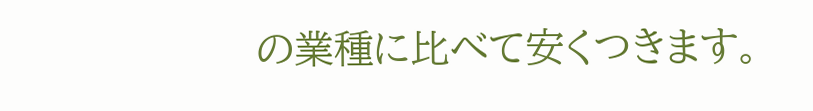の業種に比べて安くつきます。